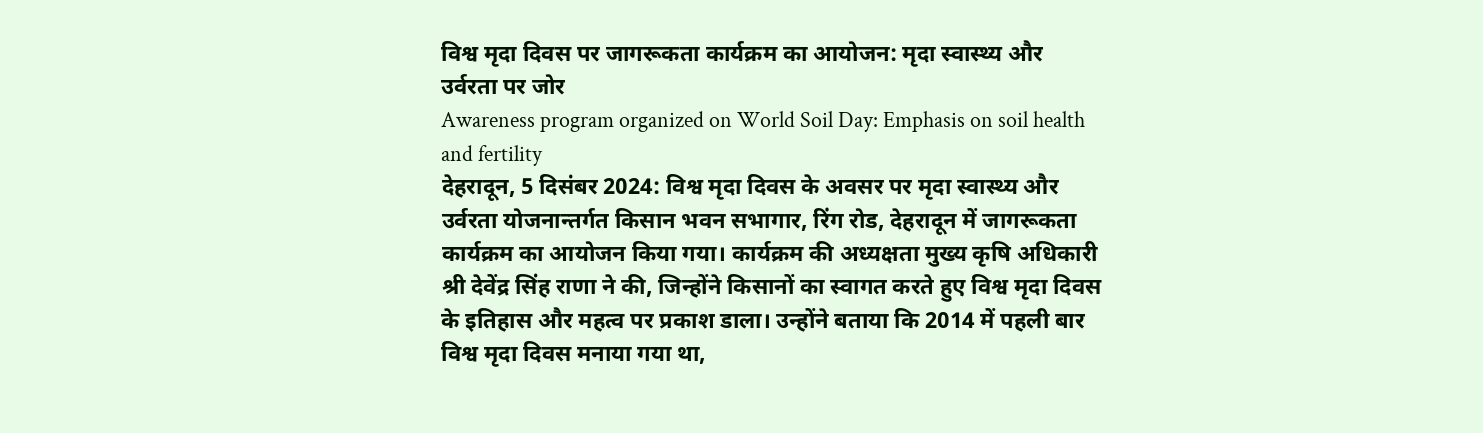विश्व मृदा दिवस पर जागरूकता कार्यक्रम का आयोजन: मृदा स्वास्थ्य और उर्वरता पर जोर
Awareness program organized on World Soil Day: Emphasis on soil health and fertility
देहरादून, 5 दिसंबर 2024: विश्व मृदा दिवस के अवसर पर मृदा स्वास्थ्य और उर्वरता योजनान्तर्गत किसान भवन सभागार, रिंग रोड, देहरादून में जागरूकता कार्यक्रम का आयोजन किया गया। कार्यक्रम की अध्यक्षता मुख्य कृषि अधिकारी श्री देवेंद्र सिंह राणा ने की, जिन्होंने किसानों का स्वागत करते हुए विश्व मृदा दिवस के इतिहास और महत्व पर प्रकाश डाला। उन्होंने बताया कि 2014 में पहली बार विश्व मृदा दिवस मनाया गया था,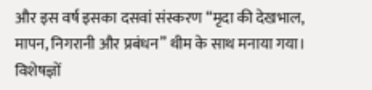और इस वर्ष इसका दसवां संस्करण “मृदा की देखभाल, मापन, निगरानी और प्रबंधन” थीम के साथ मनाया गया।
विशेषज्ञों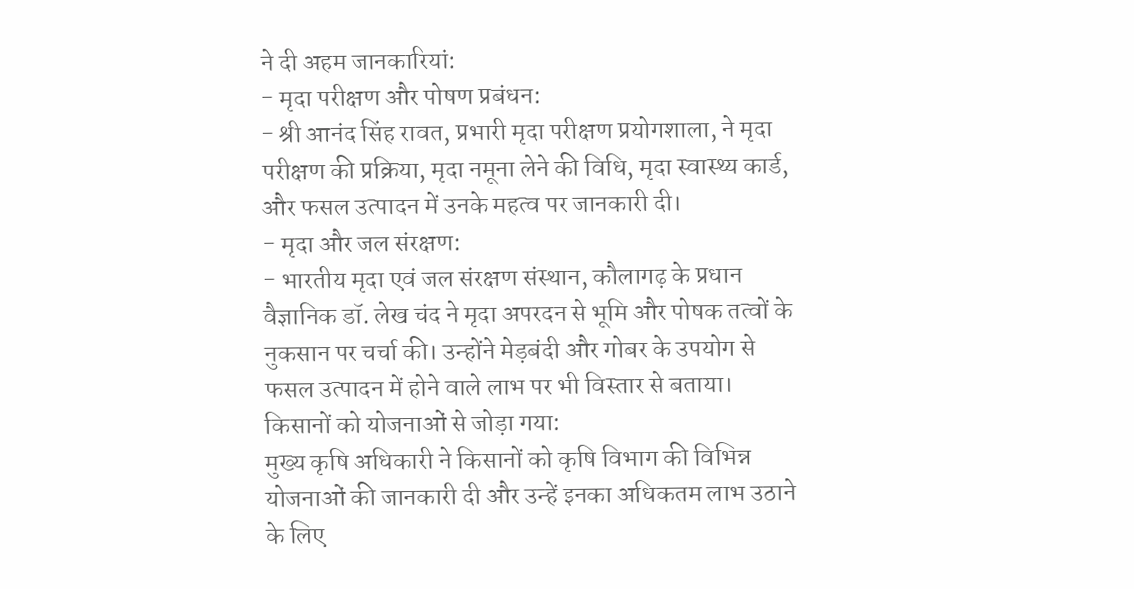ने दी अहम जानकारियां:
- मृदा परीक्षण और पोषण प्रबंधन:
- श्री आनंद सिंह रावत, प्रभारी मृदा परीक्षण प्रयोगशाला, ने मृदा परीक्षण की प्रक्रिया, मृदा नमूना लेने की विधि, मृदा स्वास्थ्य कार्ड, और फसल उत्पादन में उनके महत्व पर जानकारी दी।
- मृदा और जल संरक्षण:
- भारतीय मृदा एवं जल संरक्षण संस्थान, कौलागढ़ के प्रधान वैज्ञानिक डॉ. लेख चंद ने मृदा अपरदन से भूमि और पोषक तत्वों के नुकसान पर चर्चा की। उन्होंने मेड़बंदी और गोबर के उपयोग से फसल उत्पादन में होने वाले लाभ पर भी विस्तार से बताया।
किसानों को योजनाओं से जोड़ा गया:
मुख्य कृषि अधिकारी ने किसानों को कृषि विभाग की विभिन्न योजनाओं की जानकारी दी और उन्हें इनका अधिकतम लाभ उठाने के लिए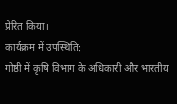प्रेरित किया।
कार्यक्रम में उपस्थिति:
गोष्ठी में कृषि विभाग के अधिकारी और भारतीय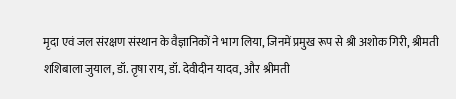मृदा एवं जल संरक्षण संस्थान के वैज्ञानिकों ने भाग लिया, जिनमें प्रमुख रूप से श्री अशोक गिरी, श्रीमती शशिबाला जुयाल, डॉ. तृषा राय, डॉ. देवीदीन यादव, और श्रीमती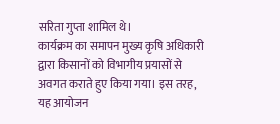सरिता गुप्ता शामिल थे।
कार्यक्रम का समापन मुख्य कृषि अधिकारी द्वारा किसानों को विभागीय प्रयासों से अवगत कराते हुए किया गया। इस तरह, यह आयोजन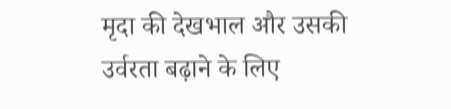मृदा की देखभाल और उसकी उर्वरता बढ़ाने के लिए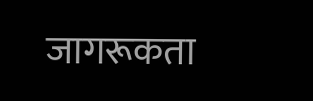जागरूकता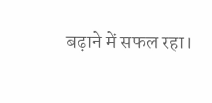बढ़ाने में सफल रहा।